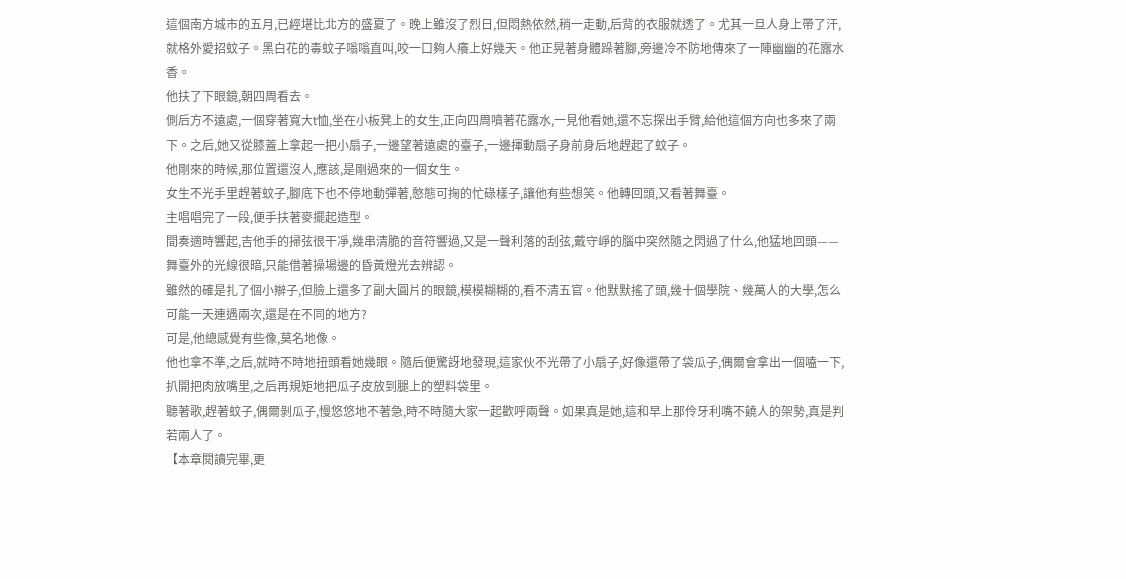這個南方城市的五月,已經堪比北方的盛夏了。晚上雖沒了烈日,但悶熱依然,稍一走動,后背的衣服就透了。尤其一旦人身上帶了汗,就格外愛招蚊子。黑白花的毒蚊子嗡嗡直叫,咬一口夠人癢上好幾天。他正晃著身體跺著腳,旁邊冷不防地傳來了一陣幽幽的花露水香。
他扶了下眼鏡,朝四周看去。
側后方不遠處,一個穿著寬大t恤,坐在小板凳上的女生,正向四周噴著花露水,一見他看她,還不忘探出手臂,給他這個方向也多來了兩下。之后,她又從膝蓋上拿起一把小扇子,一邊望著遠處的臺子,一邊揮動扇子身前身后地趕起了蚊子。
他剛來的時候,那位置還沒人,應該,是剛過來的一個女生。
女生不光手里趕著蚊子,腳底下也不停地動彈著,憨態可掬的忙碌樣子,讓他有些想笑。他轉回頭,又看著舞臺。
主唱唱完了一段,便手扶著麥擺起造型。
間奏適時響起,吉他手的掃弦很干凈,幾串清脆的音符響過,又是一聲利落的刮弦,戴守崢的腦中突然隨之閃過了什么,他猛地回頭——
舞臺外的光線很暗,只能借著操場邊的昏黃燈光去辨認。
雖然的確是扎了個小辮子,但臉上還多了副大圓片的眼鏡,模模糊糊的,看不清五官。他默默搖了頭,幾十個學院、幾萬人的大學,怎么可能一天連遇兩次,還是在不同的地方?
可是,他總感覺有些像,莫名地像。
他也拿不準,之后,就時不時地扭頭看她幾眼。隨后便驚訝地發現,這家伙不光帶了小扇子,好像還帶了袋瓜子,偶爾會拿出一個嗑一下,扒開把肉放嘴里,之后再規矩地把瓜子皮放到腿上的塑料袋里。
聽著歌,趕著蚊子,偶爾剝瓜子,慢悠悠地不著急,時不時隨大家一起歡呼兩聲。如果真是她,這和早上那伶牙利嘴不饒人的架勢,真是判若兩人了。
【本章閱讀完畢,更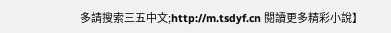多請搜索三五中文;http://m.tsdyf.cn 閱讀更多精彩小說】